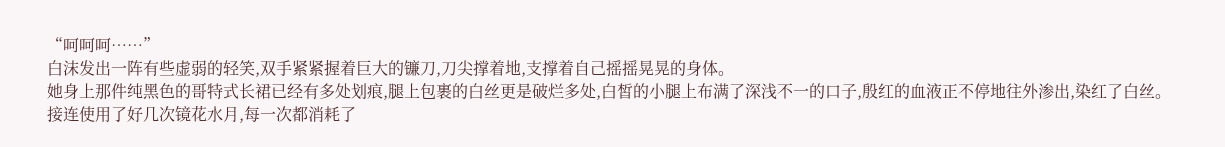“呵呵呵……”
白沫发出一阵有些虚弱的轻笑,双手紧紧握着巨大的镰刀,刀尖撑着地,支撑着自己摇摇晃晃的身体。
她身上那件纯黑色的哥特式长裙已经有多处划痕,腿上包裹的白丝更是破烂多处,白皙的小腿上布满了深浅不一的口子,殷红的血液正不停地往外渗出,染红了白丝。
接连使用了好几次镜花水月,每一次都消耗了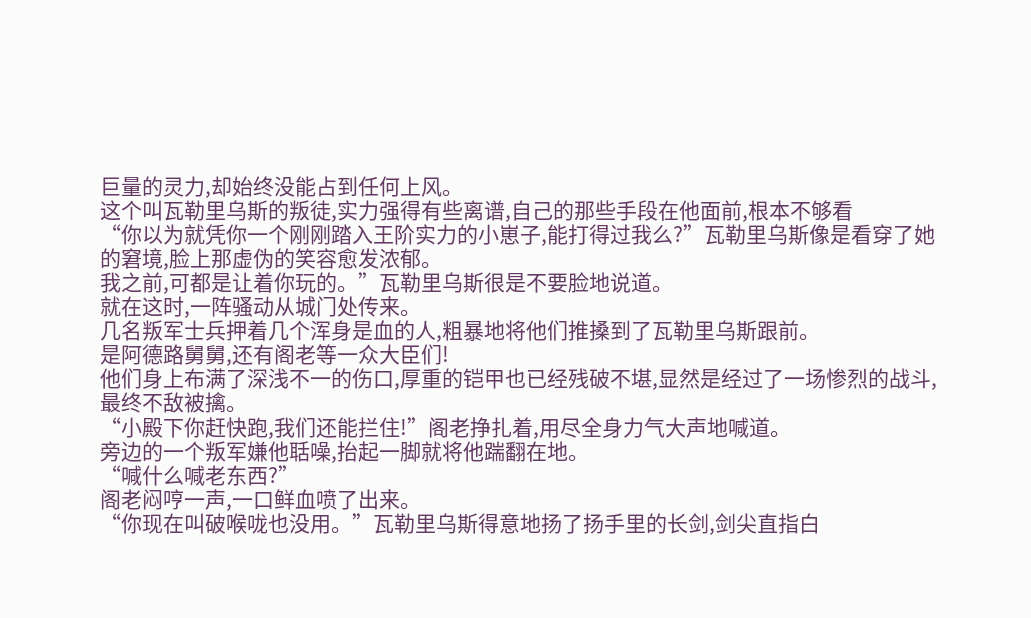巨量的灵力,却始终没能占到任何上风。
这个叫瓦勒里乌斯的叛徒,实力强得有些离谱,自己的那些手段在他面前,根本不够看
“你以为就凭你一个刚刚踏入王阶实力的小崽子,能打得过我么?”瓦勒里乌斯像是看穿了她的窘境,脸上那虚伪的笑容愈发浓郁。
我之前,可都是让着你玩的。”瓦勒里乌斯很是不要脸地说道。
就在这时,一阵骚动从城门处传来。
几名叛军士兵押着几个浑身是血的人,粗暴地将他们推搡到了瓦勒里乌斯跟前。
是阿德路舅舅,还有阁老等一众大臣们!
他们身上布满了深浅不一的伤口,厚重的铠甲也已经残破不堪,显然是经过了一场惨烈的战斗,最终不敌被擒。
“小殿下你赶快跑,我们还能拦住!”阁老挣扎着,用尽全身力气大声地喊道。
旁边的一个叛军嫌他聒噪,抬起一脚就将他踹翻在地。
“喊什么喊老东西?”
阁老闷哼一声,一口鲜血喷了出来。
“你现在叫破喉咙也没用。”瓦勒里乌斯得意地扬了扬手里的长剑,剑尖直指白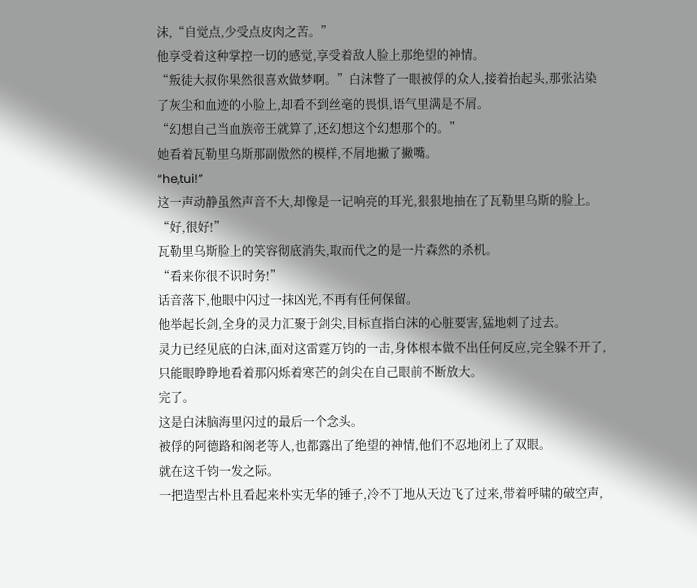沫,“自觉点,少受点皮肉之苦。”
他享受着这种掌控一切的感觉,享受着敌人脸上那绝望的神情。
“叛徒大叔你果然很喜欢做梦啊。”白沫瞥了一眼被俘的众人,接着抬起头,那张沾染了灰尘和血迹的小脸上,却看不到丝毫的畏惧,语气里满是不屑。
“幻想自己当血族帝王就算了,还幻想这个幻想那个的。”
她看着瓦勒里乌斯那副傲然的模样,不屑地撇了撇嘴。
“he,tui!”
这一声动静虽然声音不大,却像是一记响亮的耳光,狠狠地抽在了瓦勒里乌斯的脸上。
“好,很好!”
瓦勒里乌斯脸上的笑容彻底消失,取而代之的是一片森然的杀机。
“看来你很不识时务!”
话音落下,他眼中闪过一抹凶光,不再有任何保留。
他举起长剑,全身的灵力汇聚于剑尖,目标直指白沫的心脏要害,猛地刺了过去。
灵力已经见底的白沫,面对这雷霆万钧的一击,身体根本做不出任何反应,完全躲不开了,只能眼睁睁地看着那闪烁着寒芒的剑尖在自己眼前不断放大。
完了。
这是白沫脑海里闪过的最后一个念头。
被俘的阿德路和阁老等人,也都露出了绝望的神情,他们不忍地闭上了双眼。
就在这千钧一发之际。
一把造型古朴且看起来朴实无华的锤子,冷不丁地从天边飞了过来,带着呼啸的破空声,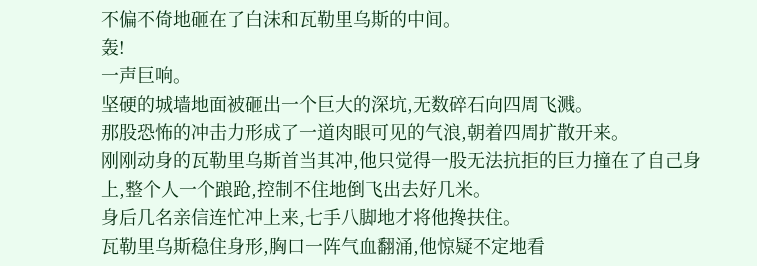不偏不倚地砸在了白沫和瓦勒里乌斯的中间。
轰!
一声巨响。
坚硬的城墙地面被砸出一个巨大的深坑,无数碎石向四周飞溅。
那股恐怖的冲击力形成了一道肉眼可见的气浪,朝着四周扩散开来。
刚刚动身的瓦勒里乌斯首当其冲,他只觉得一股无法抗拒的巨力撞在了自己身上,整个人一个踉跄,控制不住地倒飞出去好几米。
身后几名亲信连忙冲上来,七手八脚地才将他搀扶住。
瓦勒里乌斯稳住身形,胸口一阵气血翻涌,他惊疑不定地看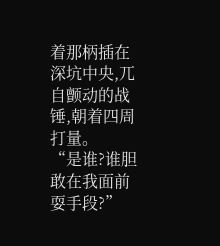着那柄插在深坑中央,兀自颤动的战锤,朝着四周打量。
“是谁?谁胆敢在我面前耍手段?”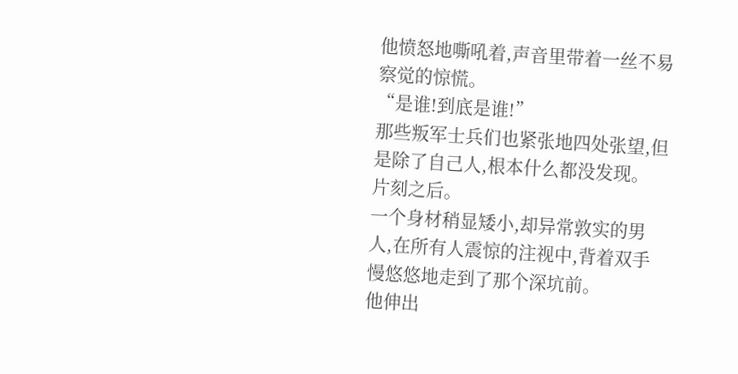他愤怒地嘶吼着,声音里带着一丝不易察觉的惊慌。
“是谁!到底是谁!”
那些叛军士兵们也紧张地四处张望,但是除了自己人,根本什么都没发现。
片刻之后。
一个身材稍显矮小,却异常敦实的男人,在所有人震惊的注视中,背着双手慢悠悠地走到了那个深坑前。
他伸出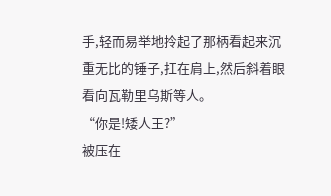手,轻而易举地拎起了那柄看起来沉重无比的锤子,扛在肩上,然后斜着眼看向瓦勒里乌斯等人。
“你是!矮人王?”
被压在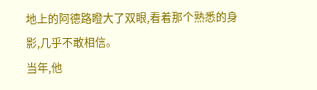地上的阿德路瞪大了双眼,看着那个熟悉的身影,几乎不敢相信。
当年,他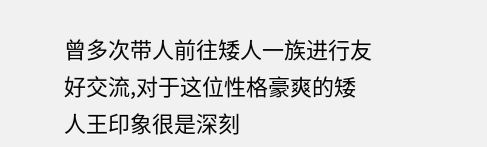曾多次带人前往矮人一族进行友好交流,对于这位性格豪爽的矮人王印象很是深刻